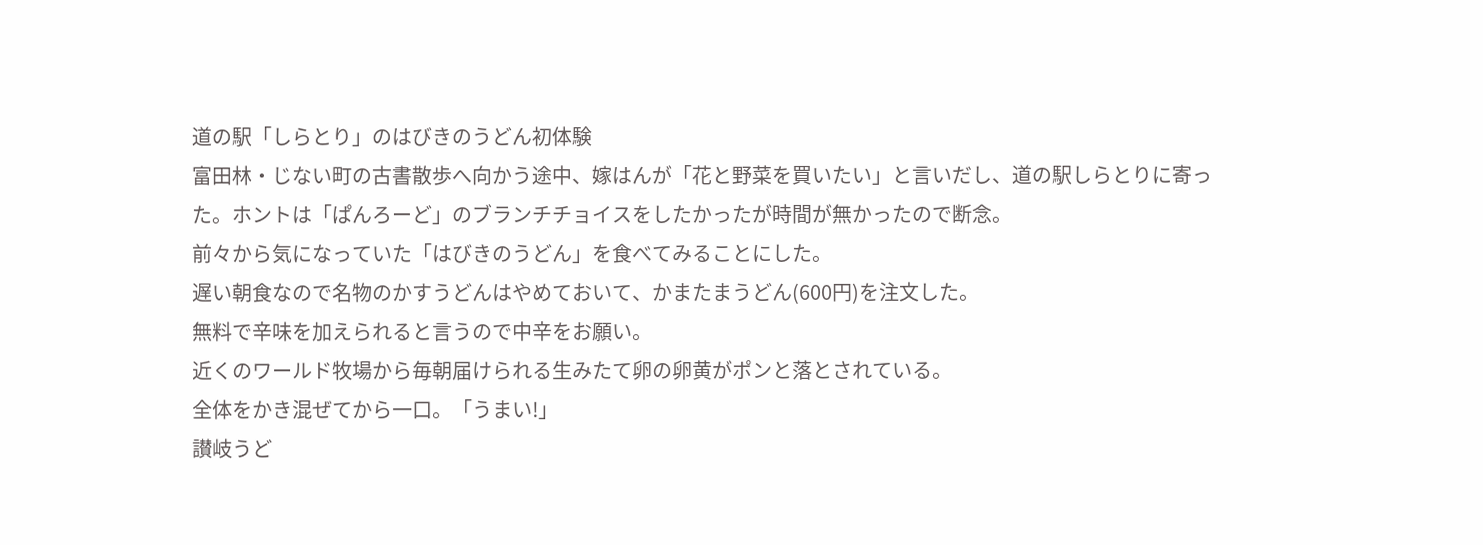道の駅「しらとり」のはびきのうどん初体験
富田林・じない町の古書散歩へ向かう途中、嫁はんが「花と野菜を買いたい」と言いだし、道の駅しらとりに寄った。ホントは「ぱんろーど」のブランチチョイスをしたかったが時間が無かったので断念。
前々から気になっていた「はびきのうどん」を食べてみることにした。
遅い朝食なので名物のかすうどんはやめておいて、かまたまうどん(600円)を注文した。
無料で辛味を加えられると言うので中辛をお願い。
近くのワールド牧場から毎朝届けられる生みたて卵の卵黄がポンと落とされている。
全体をかき混ぜてから一口。「うまい!」
讃岐うど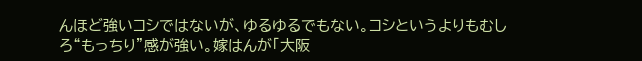んほど強いコシではないが、ゆるゆるでもない。コシというよりもむしろ“もっちり”感が強い。嫁はんが「大阪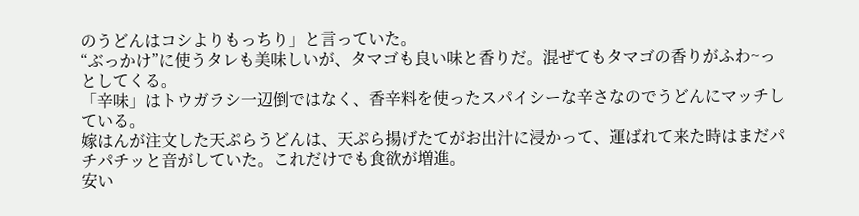のうどんはコシよりもっちり」と言っていた。
“ぶっかけ”に使うタレも美味しいが、タマゴも良い味と香りだ。混ぜてもタマゴの香りがふわ~っとしてくる。
「辛味」はトウガラシ一辺倒ではなく、香辛料を使ったスパイシーな辛さなのでうどんにマッチしている。
嫁はんが注文した天ぷらうどんは、天ぷら揚げたてがお出汁に浸かって、運ばれて来た時はまだパチパチッと音がしていた。これだけでも食欲が増進。
安い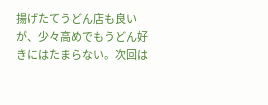揚げたてうどん店も良いが、少々高めでもうどん好きにはたまらない。次回は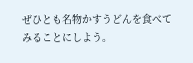ぜひとも名物かすうどんを食べてみることにしよう。